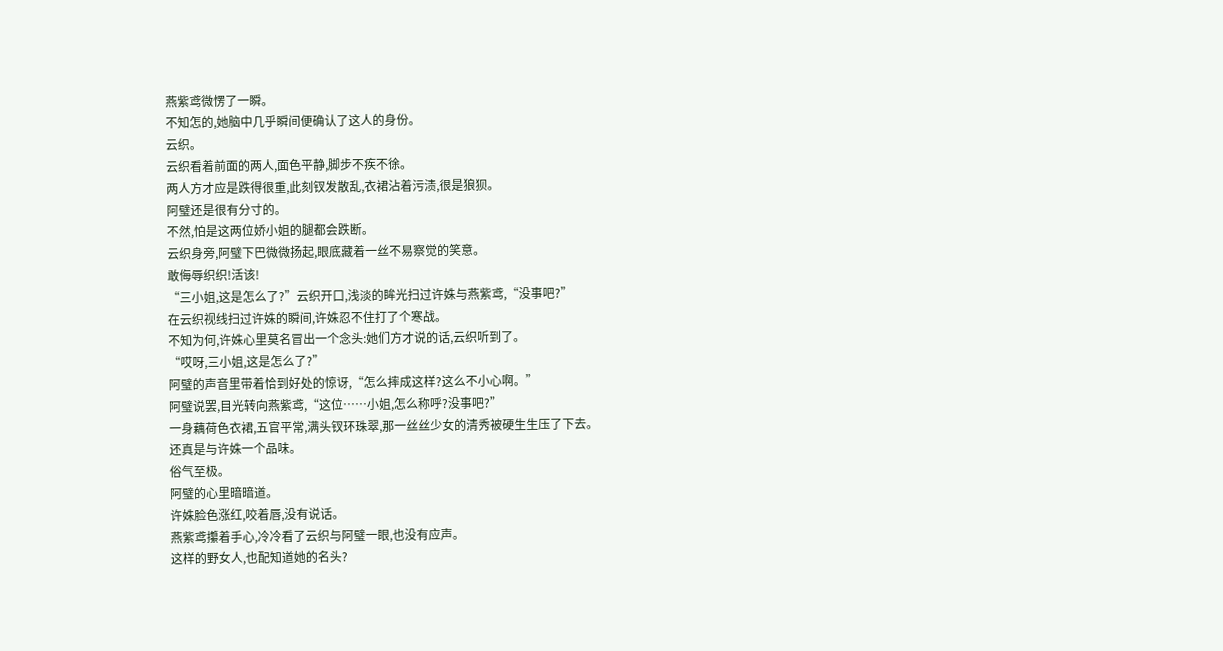燕紫鸢微愣了一瞬。
不知怎的,她脑中几乎瞬间便确认了这人的身份。
云织。
云织看着前面的两人,面色平静,脚步不疾不徐。
两人方才应是跌得很重,此刻钗发散乱,衣裙沾着污渍,很是狼狈。
阿璧还是很有分寸的。
不然,怕是这两位娇小姐的腿都会跌断。
云织身旁,阿璧下巴微微扬起,眼底藏着一丝不易察觉的笑意。
敢侮辱织织!活该!
“三小姐,这是怎么了?”云织开口,浅淡的眸光扫过许姝与燕紫鸢,“没事吧?”
在云织视线扫过许姝的瞬间,许姝忍不住打了个寒战。
不知为何,许姝心里莫名冒出一个念头:她们方才说的话,云织听到了。
“哎呀,三小姐,这是怎么了?”
阿璧的声音里带着恰到好处的惊讶,“怎么摔成这样?这么不小心啊。”
阿璧说罢,目光转向燕紫鸢,“这位……小姐,怎么称呼?没事吧?”
一身藕荷色衣裙,五官平常,满头钗环珠翠,那一丝丝少女的清秀被硬生生压了下去。
还真是与许姝一个品味。
俗气至极。
阿璧的心里暗暗道。
许姝脸色涨红,咬着唇,没有说话。
燕紫鸢攥着手心,冷冷看了云织与阿璧一眼,也没有应声。
这样的野女人,也配知道她的名头?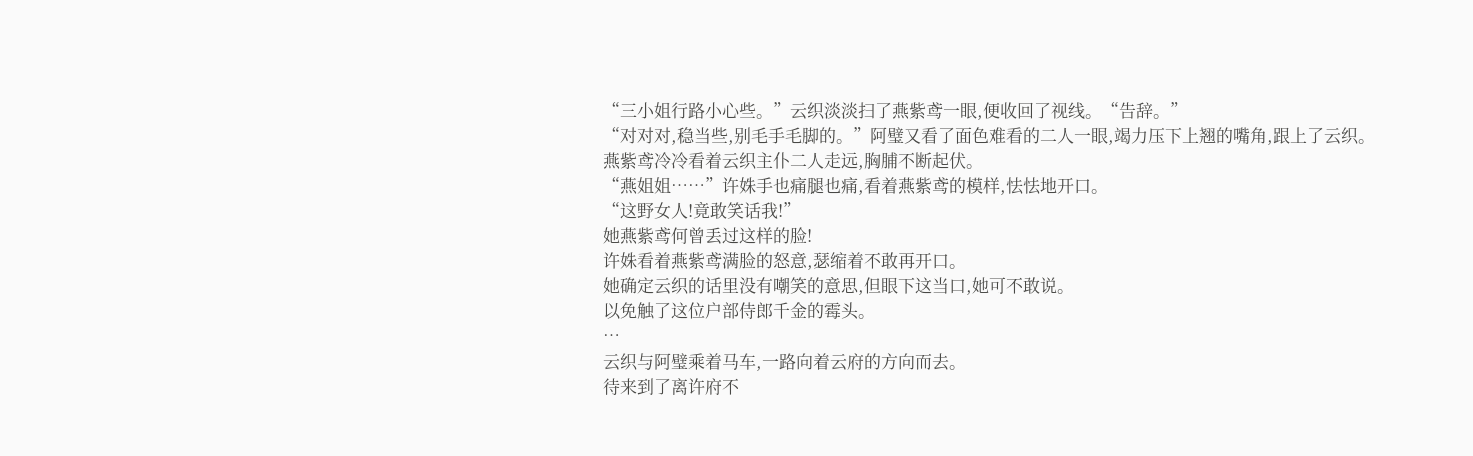“三小姐行路小心些。”云织淡淡扫了燕紫鸢一眼,便收回了视线。“告辞。”
“对对对,稳当些,别毛手毛脚的。”阿璧又看了面色难看的二人一眼,竭力压下上翘的嘴角,跟上了云织。
燕紫鸢冷冷看着云织主仆二人走远,胸脯不断起伏。
“燕姐姐……”许姝手也痛腿也痛,看着燕紫鸢的模样,怯怯地开口。
“这野女人!竟敢笑话我!”
她燕紫鸢何曾丢过这样的脸!
许姝看着燕紫鸢满脸的怒意,瑟缩着不敢再开口。
她确定云织的话里没有嘲笑的意思,但眼下这当口,她可不敢说。
以免触了这位户部侍郎千金的霉头。
…
云织与阿璧乘着马车,一路向着云府的方向而去。
待来到了离许府不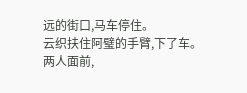远的街口,马车停住。
云织扶住阿璧的手臂,下了车。
两人面前,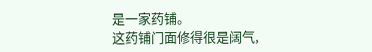是一家药铺。
这药铺门面修得很是阔气,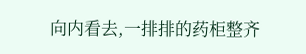向内看去,一排排的药柜整齐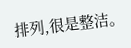排列,很是整洁。